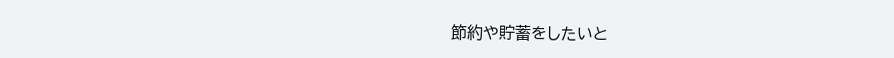節約や貯蓄をしたいと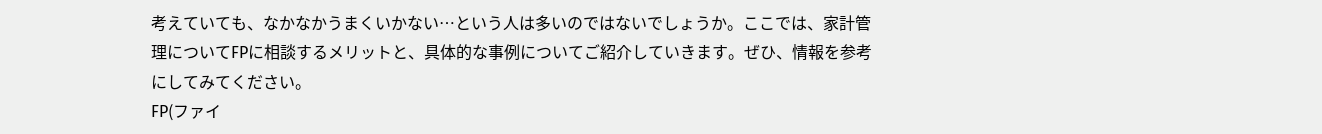考えていても、なかなかうまくいかない…という人は多いのではないでしょうか。ここでは、家計管理についてFPに相談するメリットと、具体的な事例についてご紹介していきます。ぜひ、情報を参考にしてみてください。
FP(ファイ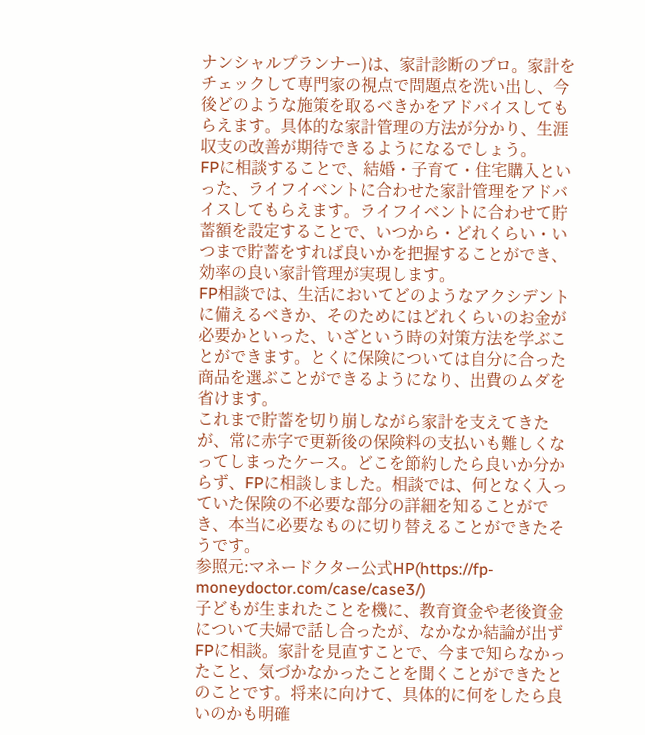ナンシャルプランナー)は、家計診断のプロ。家計をチェックして専門家の視点で問題点を洗い出し、今後どのような施策を取るべきかをアドバイスしてもらえます。具体的な家計管理の方法が分かり、生涯収支の改善が期待できるようになるでしょう。
FPに相談することで、結婚・子育て・住宅購入といった、ライフイベントに合わせた家計管理をアドバイスしてもらえます。ライフイベントに合わせて貯蓄額を設定することで、いつから・どれくらい・いつまで貯蓄をすれば良いかを把握することができ、効率の良い家計管理が実現します。
FP相談では、生活においてどのようなアクシデントに備えるべきか、そのためにはどれくらいのお金が必要かといった、いざという時の対策方法を学ぶことができます。とくに保険については自分に合った商品を選ぶことができるようになり、出費のムダを省けます。
これまで貯蓄を切り崩しながら家計を支えてきたが、常に赤字で更新後の保険料の支払いも難しくなってしまったケース。どこを節約したら良いか分からず、FPに相談しました。相談では、何となく入っていた保険の不必要な部分の詳細を知ることができ、本当に必要なものに切り替えることができたそうです。
参照元:マネードクター公式HP(https://fp-moneydoctor.com/case/case3/)
子どもが生まれたことを機に、教育資金や老後資金について夫婦で話し合ったが、なかなか結論が出ずFPに相談。家計を見直すことで、今まで知らなかったこと、気づかなかったことを聞くことができたとのことです。将来に向けて、具体的に何をしたら良いのかも明確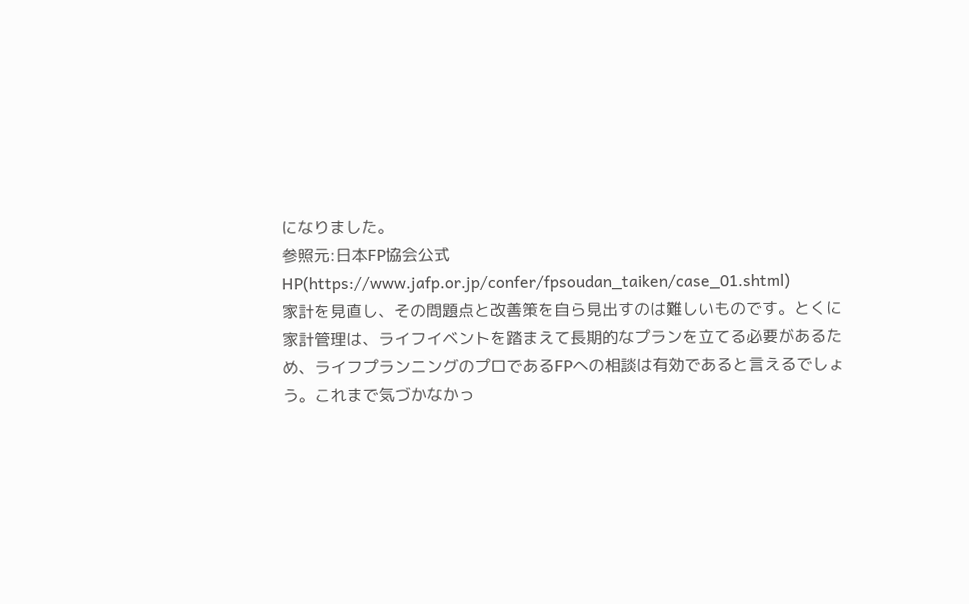になりました。
参照元:日本FP協会公式HP(https://www.jafp.or.jp/confer/fpsoudan_taiken/case_01.shtml)
家計を見直し、その問題点と改善策を自ら見出すのは難しいものです。とくに家計管理は、ライフイベントを踏まえて長期的なプランを立てる必要があるため、ライフプランニングのプロであるFPへの相談は有効であると言えるでしょう。これまで気づかなかっ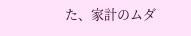た、家計のムダ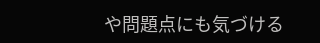や問題点にも気づける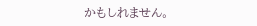かもしれません。